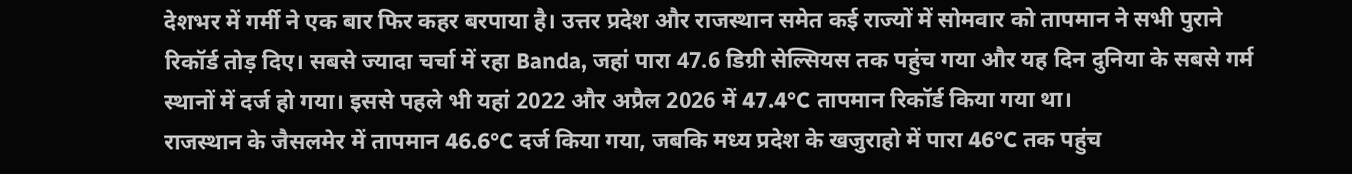देशभर में गर्मी ने एक बार फिर कहर बरपाया है। उत्तर प्रदेश और राजस्थान समेत कई राज्यों में सोमवार को तापमान ने सभी पुराने रिकॉर्ड तोड़ दिए। सबसे ज्यादा चर्चा में रहा Banda, जहां पारा 47.6 डिग्री सेल्सियस तक पहुंच गया और यह दिन दुनिया के सबसे गर्म स्थानों में दर्ज हो गया। इससे पहले भी यहां 2022 और अप्रैल 2026 में 47.4°C तापमान रिकॉर्ड किया गया था।
राजस्थान के जैसलमेर में तापमान 46.6°C दर्ज किया गया, जबकि मध्य प्रदेश के खजुराहो में पारा 46°C तक पहुंच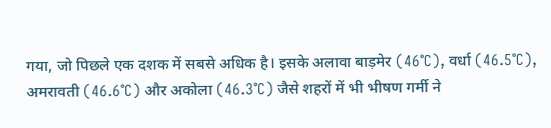गया, जो पिछले एक दशक में सबसे अधिक है। इसके अलावा बाड़मेर (46°C), वर्धा (46.5°C), अमरावती (46.6°C) और अकोला (46.3°C) जैसे शहरों में भी भीषण गर्मी ने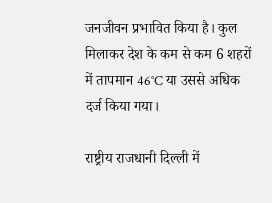जनजीवन प्रभावित किया है। कुल मिलाकर देश के कम से कम 6 शहरों में तापमान 46°C या उससे अधिक दर्ज किया गया।

राष्ट्रीय राजधानी दिल्ली में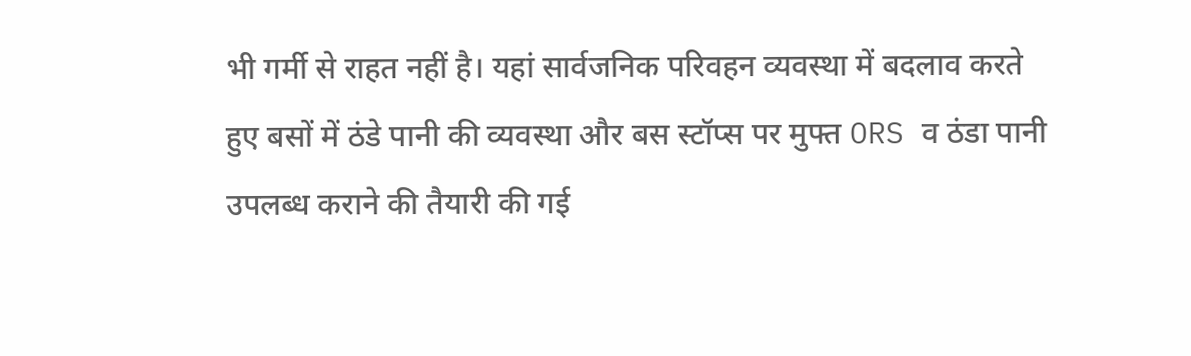भी गर्मी से राहत नहीं है। यहां सार्वजनिक परिवहन व्यवस्था में बदलाव करते हुए बसों में ठंडे पानी की व्यवस्था और बस स्टॉप्स पर मुफ्त ORS व ठंडा पानी उपलब्ध कराने की तैयारी की गई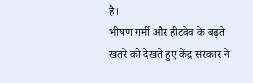है।
भीषण गर्मी और हीटवेव के बढ़ते खतरे को देखते हुए केंद्र सरकार ने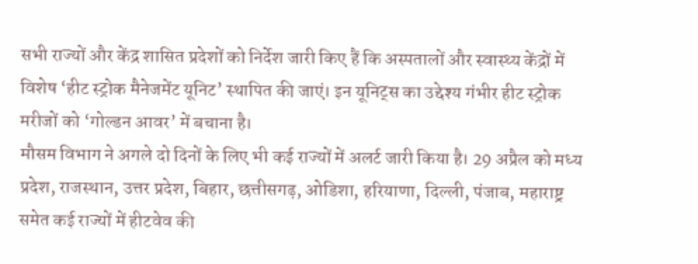सभी राज्यों और केंद्र शासित प्रदेशों को निर्देश जारी किए हैं कि अस्पतालों और स्वास्थ्य केंद्रों में विशेष ‘हीट स्ट्रोक मैनेजमेंट यूनिट’ स्थापित की जाएं। इन यूनिट्स का उद्देश्य गंभीर हीट स्ट्रोक मरीजों को ‘गोल्डन आवर’ में बचाना है।
मौसम विभाग ने अगले दो दिनों के लिए भी कई राज्यों में अलर्ट जारी किया है। 29 अप्रैल को मध्य प्रदेश, राजस्थान, उत्तर प्रदेश, बिहार, छत्तीसगढ़, ओडिशा, हरियाणा, दिल्ली, पंजाब, महाराष्ट्र समेत कई राज्यों में हीटवेव की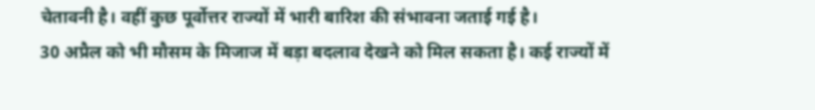चेतावनी है। वहीं कुछ पूर्वोत्तर राज्यों में भारी बारिश की संभावना जताई गई है।
30 अप्रैल को भी मौसम के मिजाज में बड़ा बदलाव देखने को मिल सकता है। कई राज्यों में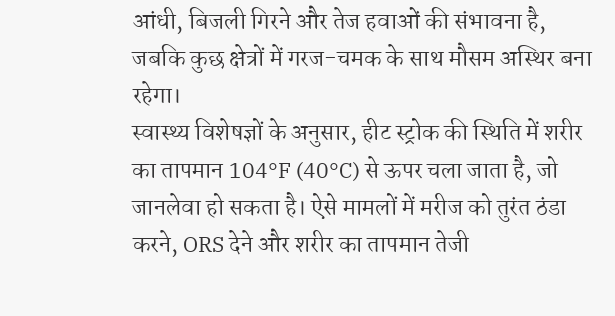आंधी, बिजली गिरने और तेज हवाओं की संभावना है, जबकि कुछ क्षेत्रों में गरज-चमक के साथ मौसम अस्थिर बना रहेगा।
स्वास्थ्य विशेषज्ञों के अनुसार, हीट स्ट्रोक की स्थिति में शरीर का तापमान 104°F (40°C) से ऊपर चला जाता है, जो जानलेवा हो सकता है। ऐसे मामलों में मरीज को तुरंत ठंडा करने, ORS देने और शरीर का तापमान तेजी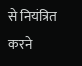से नियंत्रित करने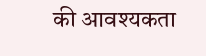की आवश्यकता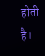होती है।